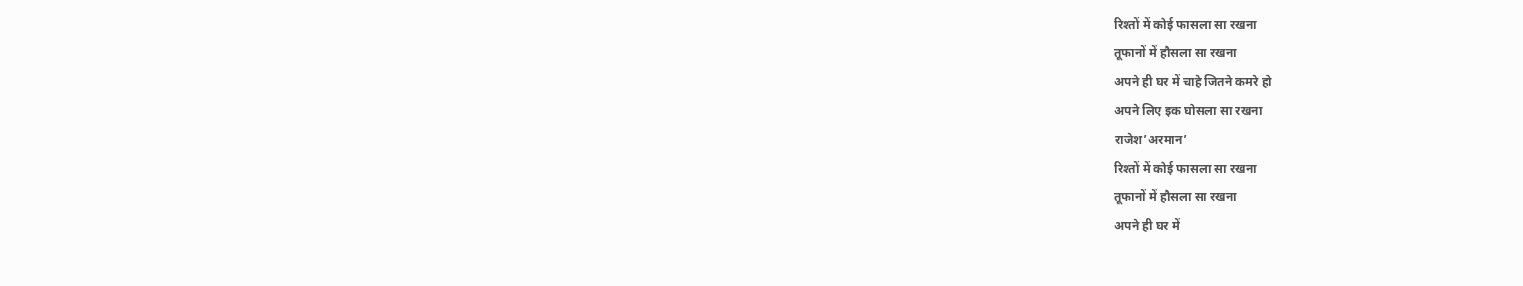रिश्तों में कोई फासला सा रखना
तूफानों में हौसला सा रखना
अपने ही घर में चाहे जितने कमरे हो
अपने लिए इक घोसला सा रखना
राजेश’अरमान’
रिश्तों में कोई फासला सा रखना
तूफानों में हौसला सा रखना
अपने ही घर में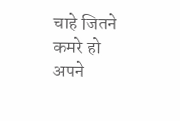चाहे जितने कमरे हो
अपने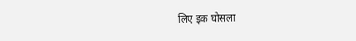लिए इक घोसला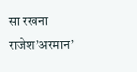सा रखना
राजेश’अरमान’